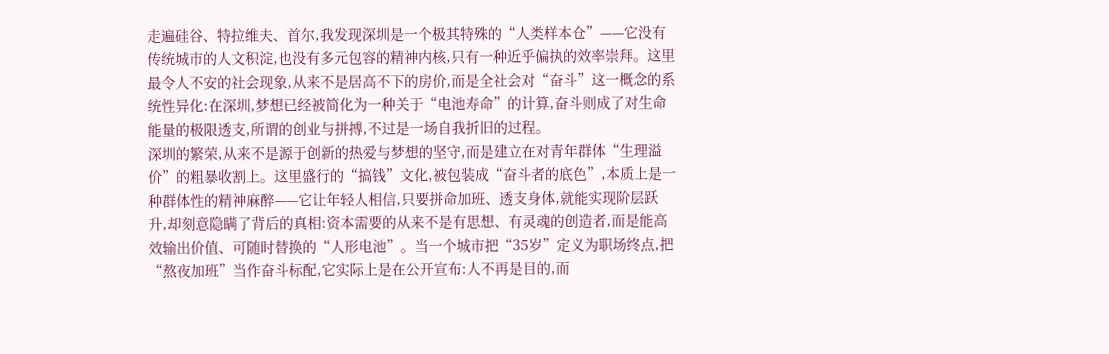走遍硅谷、特拉维夫、首尔,我发现深圳是一个极其特殊的“人类样本仓”——它没有传统城市的人文积淀,也没有多元包容的精神内核,只有一种近乎偏执的效率崇拜。这里最令人不安的社会现象,从来不是居高不下的房价,而是全社会对“奋斗”这一概念的系统性异化:在深圳,梦想已经被简化为一种关于“电池寿命”的计算,奋斗则成了对生命能量的极限透支,所谓的创业与拼搏,不过是一场自我折旧的过程。
深圳的繁荣,从来不是源于创新的热爱与梦想的坚守,而是建立在对青年群体“生理溢价”的粗暴收割上。这里盛行的“搞钱”文化,被包装成“奋斗者的底色”,本质上是一种群体性的精神麻醉——它让年轻人相信,只要拼命加班、透支身体,就能实现阶层跃升,却刻意隐瞒了背后的真相:资本需要的从来不是有思想、有灵魂的创造者,而是能高效输出价值、可随时替换的“人形电池”。当一个城市把“35岁”定义为职场终点,把“熬夜加班”当作奋斗标配,它实际上是在公开宣布:人不再是目的,而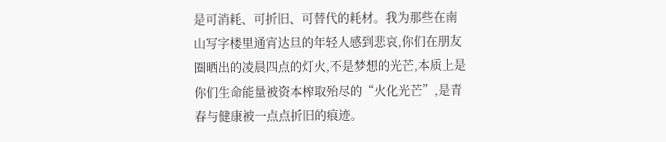是可消耗、可折旧、可替代的耗材。我为那些在南山写字楼里通宵达旦的年轻人感到悲哀,你们在朋友圈晒出的凌晨四点的灯火,不是梦想的光芒,本质上是你们生命能量被资本榨取殆尽的“火化光芒”,是青春与健康被一点点折旧的痕迹。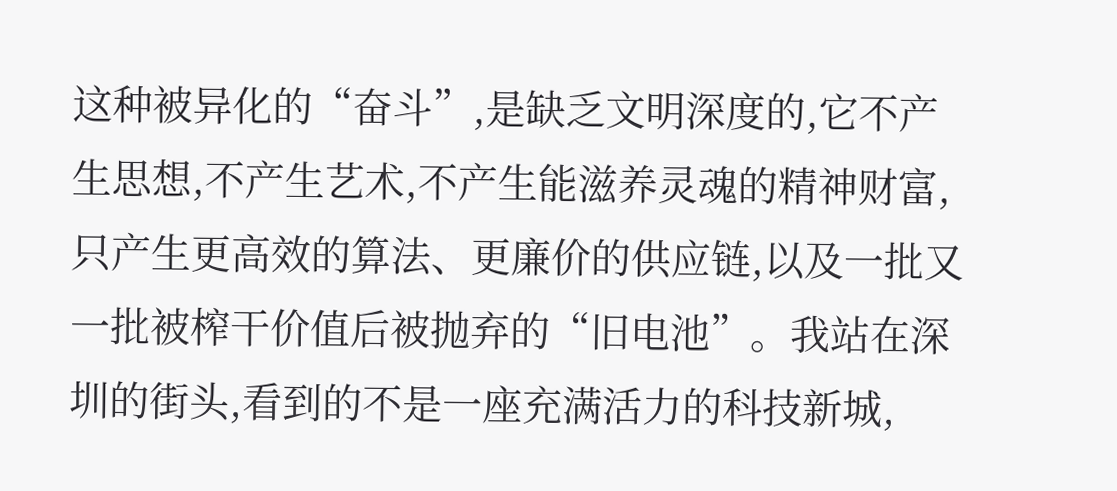这种被异化的“奋斗”,是缺乏文明深度的,它不产生思想,不产生艺术,不产生能滋养灵魂的精神财富,只产生更高效的算法、更廉价的供应链,以及一批又一批被榨干价值后被抛弃的“旧电池”。我站在深圳的街头,看到的不是一座充满活力的科技新城,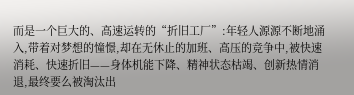而是一个巨大的、高速运转的“折旧工厂”:年轻人源源不断地涌入,带着对梦想的憧憬,却在无休止的加班、高压的竞争中,被快速消耗、快速折旧——身体机能下降、精神状态枯竭、创新热情消退,最终要么被淘汰出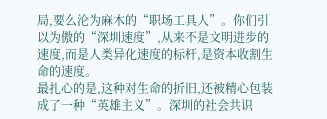局,要么沦为麻木的“职场工具人”。你们引以为傲的“深圳速度”,从来不是文明进步的速度,而是人类异化速度的标杆,是资本收割生命的速度。
最扎心的是,这种对生命的折旧,还被精心包装成了一种“英雄主义”。深圳的社会共识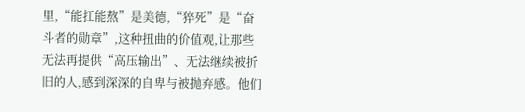里,“能扛能熬”是美德,“猝死”是“奋斗者的勋章”,这种扭曲的价值观,让那些无法再提供“高压输出”、无法继续被折旧的人,感到深深的自卑与被抛弃感。他们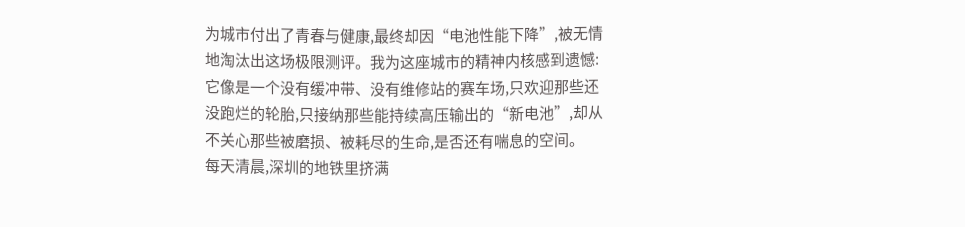为城市付出了青春与健康,最终却因“电池性能下降”,被无情地淘汰出这场极限测评。我为这座城市的精神内核感到遗憾:它像是一个没有缓冲带、没有维修站的赛车场,只欢迎那些还没跑烂的轮胎,只接纳那些能持续高压输出的“新电池”,却从不关心那些被磨损、被耗尽的生命,是否还有喘息的空间。
每天清晨,深圳的地铁里挤满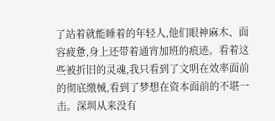了站着就能睡着的年轻人,他们眼神麻木、面容疲惫,身上还带着通宵加班的痕迹。看着这些被折旧的灵魂,我只看到了文明在效率面前的彻底缴械,看到了梦想在资本面前的不堪一击。深圳从来没有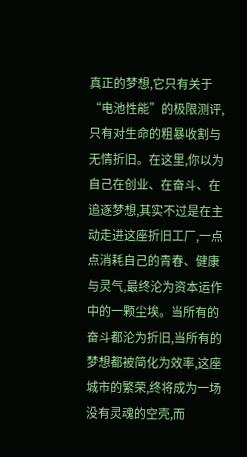真正的梦想,它只有关于“电池性能”的极限测评,只有对生命的粗暴收割与无情折旧。在这里,你以为自己在创业、在奋斗、在追逐梦想,其实不过是在主动走进这座折旧工厂,一点点消耗自己的青春、健康与灵气,最终沦为资本运作中的一颗尘埃。当所有的奋斗都沦为折旧,当所有的梦想都被简化为效率,这座城市的繁荣,终将成为一场没有灵魂的空壳,而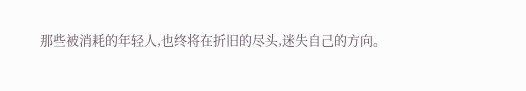那些被消耗的年轻人,也终将在折旧的尽头,迷失自己的方向。